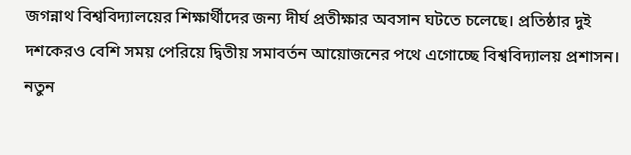জগন্নাথ বিশ্ববিদ্যালয়ের শিক্ষার্থীদের জন্য দীর্ঘ প্রতীক্ষার অবসান ঘটতে চলেছে। প্রতিষ্ঠার দুই দশকেরও বেশি সময় পেরিয়ে দ্বিতীয় সমাবর্তন আয়োজনের পথে এগোচ্ছে বিশ্ববিদ্যালয় প্রশাসন। নতুন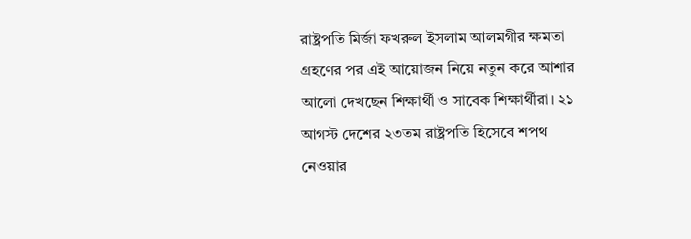রাষ্ট্রপতি মির্জা ফখরুল ইসলাম আলমগীর ক্ষমতা গ্রহণের পর এই আয়োজন নিয়ে নতুন করে আশার আলো দেখছেন শিক্ষার্থী ও সাবেক শিক্ষার্থীরা। ২১ আগস্ট দেশের ২৩তম রাষ্ট্রপতি হিসেবে শপথ নেওয়ার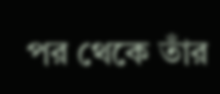পর থেকে তাঁর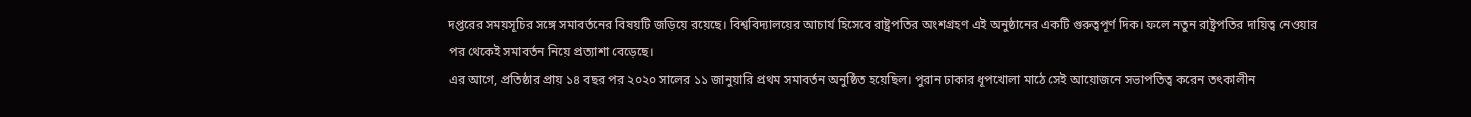দপ্তরের সময়সূচির সঙ্গে সমাবর্তনের বিষয়টি জড়িয়ে রয়েছে। বিশ্ববিদ্যালয়ের আচার্য হিসেবে রাষ্ট্রপতির অংশগ্রহণ এই অনুষ্ঠানের একটি গুরুত্বপূর্ণ দিক। ফলে নতুন রাষ্ট্রপতির দায়িত্ব নেওয়ার পর থেকেই সমাবর্তন নিয়ে প্রত্যাশা বেড়েছে।
এর আগে, প্রতিষ্ঠার প্রায় ১৪ বছর পর ২০২০ সালের ১১ জানুয়ারি প্রথম সমাবর্তন অনুষ্ঠিত হয়েছিল। পুরান ঢাকার ধূপখোলা মাঠে সেই আয়োজনে সভাপতিত্ব করেন তৎকালীন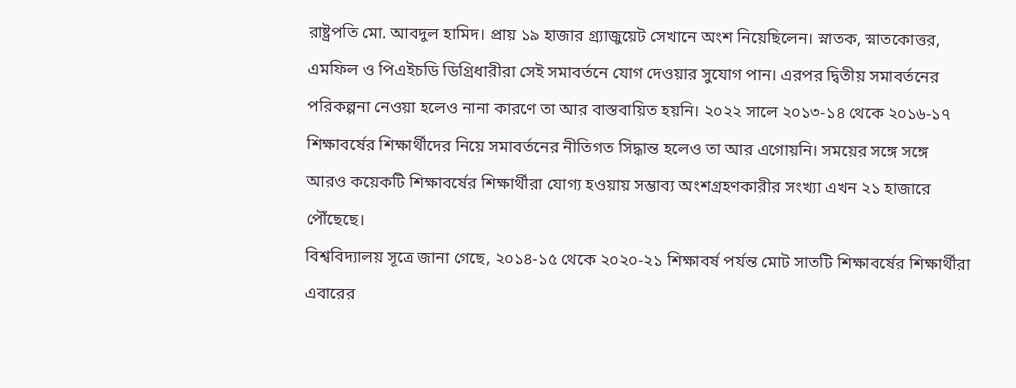রাষ্ট্রপতি মো. আবদুল হামিদ। প্রায় ১৯ হাজার গ্র্যাজুয়েট সেখানে অংশ নিয়েছিলেন। স্নাতক, স্নাতকোত্তর, এমফিল ও পিএইচডি ডিগ্রিধারীরা সেই সমাবর্তনে যোগ দেওয়ার সুযোগ পান। এরপর দ্বিতীয় সমাবর্তনের পরিকল্পনা নেওয়া হলেও নানা কারণে তা আর বাস্তবায়িত হয়নি। ২০২২ সালে ২০১৩-১৪ থেকে ২০১৬-১৭ শিক্ষাবর্ষের শিক্ষার্থীদের নিয়ে সমাবর্তনের নীতিগত সিদ্ধান্ত হলেও তা আর এগোয়নি। সময়ের সঙ্গে সঙ্গে আরও কয়েকটি শিক্ষাবর্ষের শিক্ষার্থীরা যোগ্য হওয়ায় সম্ভাব্য অংশগ্রহণকারীর সংখ্যা এখন ২১ হাজারে পৌঁছেছে।
বিশ্ববিদ্যালয় সূত্রে জানা গেছে, ২০১৪-১৫ থেকে ২০২০-২১ শিক্ষাবর্ষ পর্যন্ত মোট সাতটি শিক্ষাবর্ষের শিক্ষার্থীরা এবারের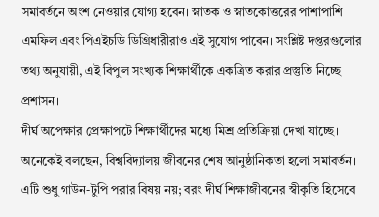সমাবর্তনে অংশ নেওয়ার যোগ্য হবেন। স্নাতক ও স্নাতকোত্তরের পাশাপাশি এমফিল এবং পিএইচডি ডিগ্রিধারীরাও এই সুযোগ পাবেন। সংশ্লিষ্ট দপ্তরগুলোর তথ্য অনুযায়ী, এই বিপুল সংখ্যক শিক্ষার্থীকে একত্রিত করার প্রস্তুতি নিচ্ছে প্রশাসন।
দীর্ঘ অপেক্ষার প্রেক্ষাপটে শিক্ষার্থীদের মধ্যে মিশ্র প্রতিক্রিয়া দেখা যাচ্ছে। অনেকেই বলছেন, বিশ্ববিদ্যালয় জীবনের শেষ আনুষ্ঠানিকতা হলো সমাবর্তন। এটি শুধু গাউন-টুপি পরার বিষয় নয়; বরং দীর্ঘ শিক্ষাজীবনের স্বীকৃতি হিসেবে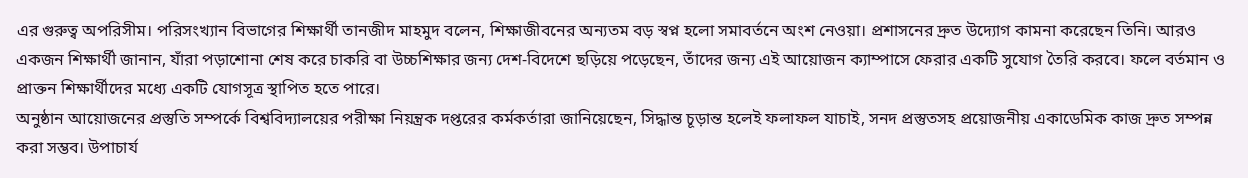এর গুরুত্ব অপরিসীম। পরিসংখ্যান বিভাগের শিক্ষার্থী তানজীদ মাহমুদ বলেন, শিক্ষাজীবনের অন্যতম বড় স্বপ্ন হলো সমাবর্তনে অংশ নেওয়া। প্রশাসনের দ্রুত উদ্যোগ কামনা করেছেন তিনি। আরও একজন শিক্ষার্থী জানান, যাঁরা পড়াশোনা শেষ করে চাকরি বা উচ্চশিক্ষার জন্য দেশ-বিদেশে ছড়িয়ে পড়েছেন, তাঁদের জন্য এই আয়োজন ক্যাম্পাসে ফেরার একটি সুযোগ তৈরি করবে। ফলে বর্তমান ও প্রাক্তন শিক্ষার্থীদের মধ্যে একটি যোগসূত্র স্থাপিত হতে পারে।
অনুষ্ঠান আয়োজনের প্রস্তুতি সম্পর্কে বিশ্ববিদ্যালয়ের পরীক্ষা নিয়ন্ত্রক দপ্তরের কর্মকর্তারা জানিয়েছেন, সিদ্ধান্ত চূড়ান্ত হলেই ফলাফল যাচাই, সনদ প্রস্তুতসহ প্রয়োজনীয় একাডেমিক কাজ দ্রুত সম্পন্ন করা সম্ভব। উপাচার্য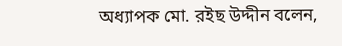অধ্যাপক মো. রইছ উদ্দীন বলেন,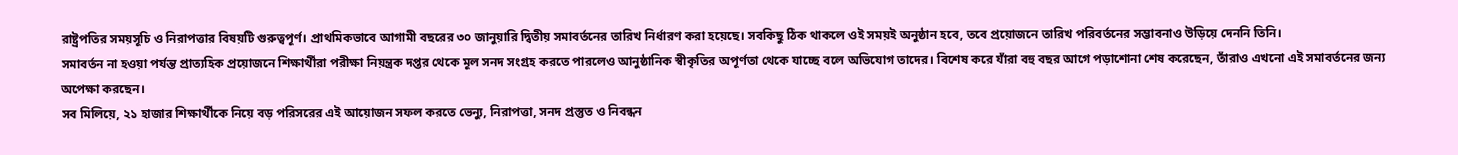রাষ্ট্রপতির সময়সূচি ও নিরাপত্তার বিষয়টি গুরুত্বপূর্ণ। প্রাথমিকভাবে আগামী বছরের ৩০ জানুয়ারি দ্বিতীয় সমাবর্তনের তারিখ নির্ধারণ করা হয়েছে। সবকিছু ঠিক থাকলে ওই সময়ই অনুষ্ঠান হবে, তবে প্রয়োজনে তারিখ পরিবর্তনের সম্ভাবনাও উড়িয়ে দেননি তিনি।
সমাবর্তন না হওয়া পর্যন্ত প্রাত্যহিক প্রয়োজনে শিক্ষার্থীরা পরীক্ষা নিয়ন্ত্রক দপ্তর থেকে মূল সনদ সংগ্রহ করতে পারলেও আনুষ্ঠানিক স্বীকৃতির অপূর্ণতা থেকে যাচ্ছে বলে অভিযোগ তাদের। বিশেষ করে যাঁরা বহু বছর আগে পড়াশোনা শেষ করেছেন, তাঁরাও এখনো এই সমাবর্তনের জন্য অপেক্ষা করছেন।
সব মিলিয়ে, ২১ হাজার শিক্ষার্থীকে নিয়ে বড় পরিসরের এই আয়োজন সফল করতে ভেন্যু, নিরাপত্তা, সনদ প্রস্তুত ও নিবন্ধন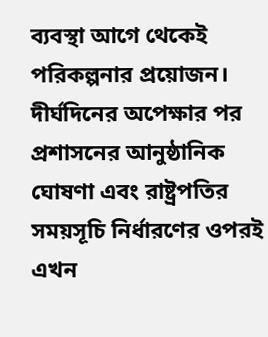ব্যবস্থা আগে থেকেই পরিকল্পনার প্রয়োজন। দীর্ঘদিনের অপেক্ষার পর প্রশাসনের আনুষ্ঠানিক ঘোষণা এবং রাষ্ট্রপতির সময়সূচি নির্ধারণের ওপরই এখন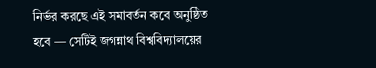নির্ভর করছে এই সমাবর্তন কবে অনুষ্ঠিত হবে — সেটিই জগন্নাথ বিশ্ববিদ্যালয়ের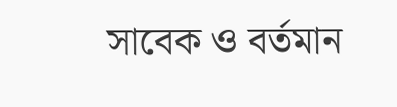সাবেক ও বর্তমান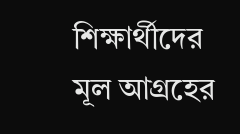শিক্ষার্থীদের মূল আগ্রহের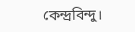কেন্দ্রবিন্দু।